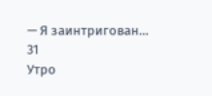— Я заинтригован…
31
Утро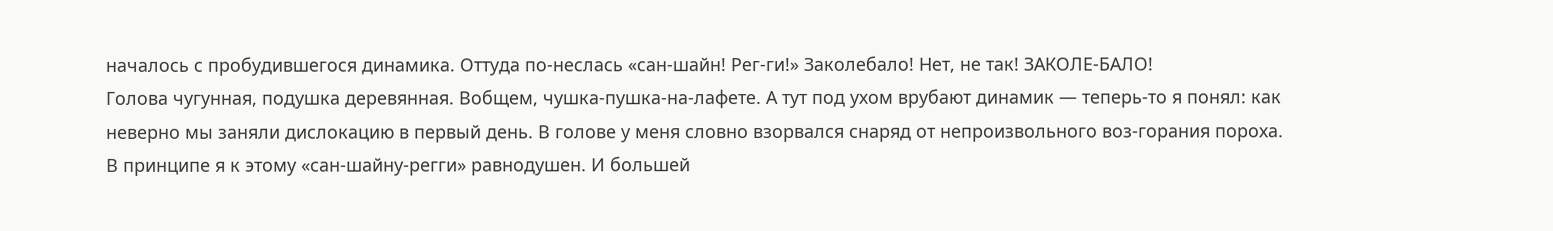началось с пробудившегося динамика. Оттуда по-неслась «сан-шайн! Рег-ги!» Заколебало! Нет, не так! ЗАКОЛЕ-БАЛО!
Голова чугунная, подушка деревянная. Вобщем, чушка-пушка-на-лафете. А тут под ухом врубают динамик — теперь-то я понял: как неверно мы заняли дислокацию в первый день. В голове у меня словно взорвался снаряд от непроизвольного воз-горания пороха.
В принципе я к этому «сан-шайну-регги» равнодушен. И большей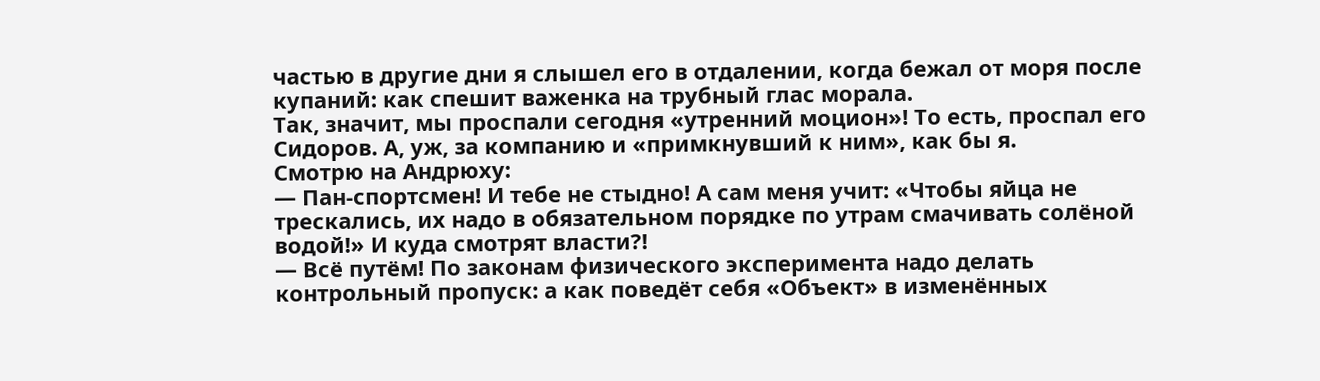частью в другие дни я слышел его в отдалении, когда бежал от моря после купаний: как спешит важенка на трубный глас морала.
Так, значит, мы проспали сегодня «утренний моцион»! То есть, проспал его Сидоров. А, уж, за компанию и «примкнувший к ним», как бы я.
Смотрю на Андрюху:
— Пан-спортсмен! И тебе не стыдно! А сам меня учит: «Чтобы яйца не трескались, их надо в обязательном порядке по утрам смачивать солёной водой!» И куда смотрят власти?!
— Всё путём! По законам физического эксперимента надо делать контрольный пропуск: а как поведёт себя «Объект» в изменённых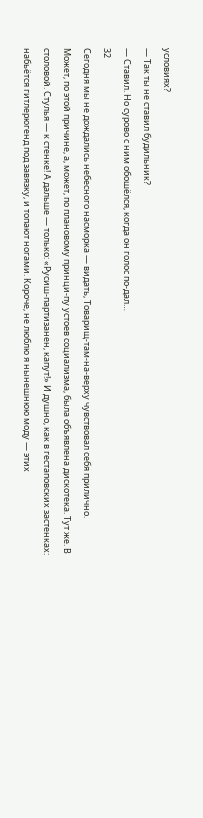условиях?
— Так ты не ставил будильник?
— Ставил. Но сурово с ним обошёлся, когда он голос по-дал…
32
Сегодня мы не дождались небесного насморка — видать, Товарищ-там-на-верху чувствовал себя прилично.
Может, по этой причине, а, может, по плановому принци-пу устоев социализма, была объявлена дискотека. Тут же. В столовой. Стулья — к стенке! А дальше — только: «Русиш-партизанен, капут!» И душно, как в гестаповских застенках: набьётся гитлерюгенд под завязку, и топают ногами. Короче, не люблю я нынешнюю моду — этих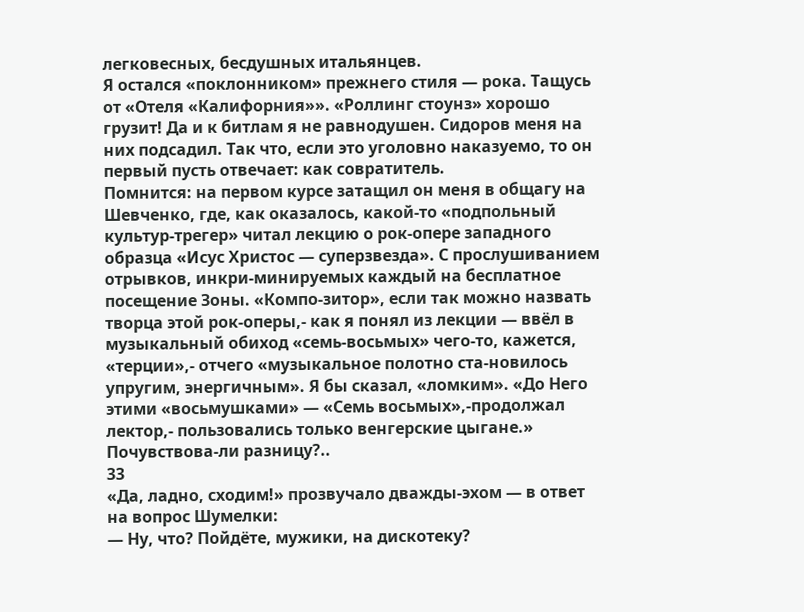легковесных, бесдушных итальянцев.
Я остался «поклонником» прежнего стиля — рока. Тащусь от «Отеля «Калифорния»». «Роллинг стоунз» хорошо грузит! Да и к битлам я не равнодушен. Сидоров меня на них подсадил. Так что, если это уголовно наказуемо, то он первый пусть отвечает: как совратитель.
Помнится: на первом курсе затащил он меня в общагу на Шевченко, где, как оказалось, какой-то «подпольный культур-трегер» читал лекцию о рок-опере западного образца «Исус Христос — суперзвезда». С прослушиванием отрывков, инкри-минируемых каждый на бесплатное посещение Зоны. «Компо-зитор», если так можно назвать творца этой рок-оперы,- как я понял из лекции — ввёл в музыкальный обиход «семь-восьмых» чего-то, кажется, «терции»,- отчего «музыкальное полотно ста-новилось упругим, энергичным». Я бы сказал, «ломким». «До Него этими «восьмушками» — «Семь восьмых»,-продолжал лектор,- пользовались только венгерские цыгане.» Почувствова-ли разницу?..
33
«Да, ладно, сходим!» прозвучало дважды-эхом — в ответ на вопрос Шумелки:
— Ну, что? Пойдёте, мужики, на дискотеку?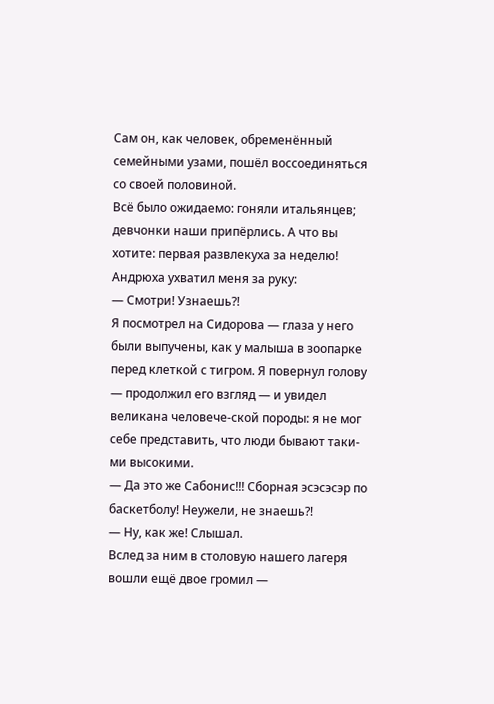Сам он, как человек, обременённый семейными узами, пошёл воссоединяться со своей половиной.
Всё было ожидаемо: гоняли итальянцев; девчонки наши припёрлись. А что вы хотите: первая развлекуха за неделю!
Андрюха ухватил меня за руку:
— Смотри! Узнаешь?!
Я посмотрел на Сидорова — глаза у него были выпучены, как у малыша в зоопарке перед клеткой с тигром. Я повернул голову — продолжил его взгляд — и увидел великана человече-ской породы: я не мог себе представить, что люди бывают таки-ми высокими.
— Да это же Сабонис!!! Сборная эсэсэсэр по баскетболу! Неужели, не знаешь?!
— Ну, как же! Слышал.
Вслед за ним в столовую нашего лагеря вошли ещё двое громил —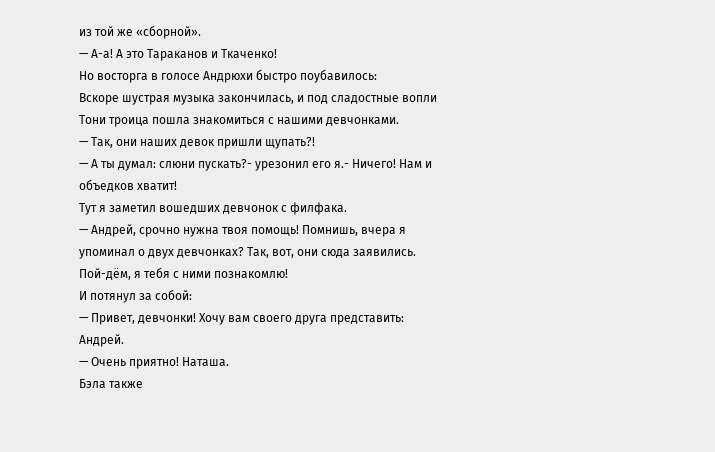из той же «сборной».
— А-а! А это Тараканов и Ткаченко!
Но восторга в голосе Андрюхи быстро поубавилось:
Вскоре шустрая музыка закончилась, и под сладостные вопли Тони троица пошла знакомиться с нашими девчонками.
— Так, они наших девок пришли щупать?!
— А ты думал: слюни пускать?- урезонил его я.- Ничего! Нам и объедков хватит!
Тут я заметил вошедших девчонок с филфака.
— Андрей, срочно нужна твоя помощь! Помнишь, вчера я упоминал о двух девчонках? Так, вот, они сюда заявились. Пой-дём, я тебя с ними познакомлю!
И потянул за собой:
— Привет, девчонки! Хочу вам своего друга представить: Андрей.
— Очень приятно! Наташа.
Бэла также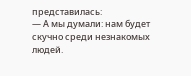представилась:
— А мы думали: нам будет скучно среди незнакомых
людей.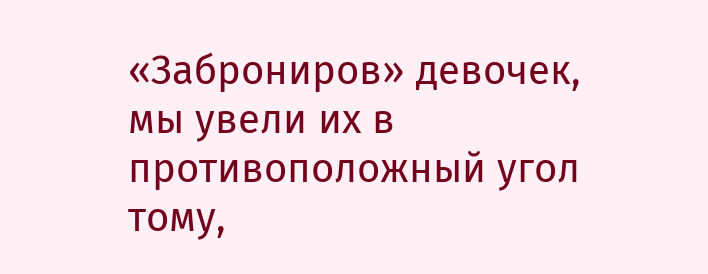«Заброниров» девочек, мы увели их в противоположный угол тому,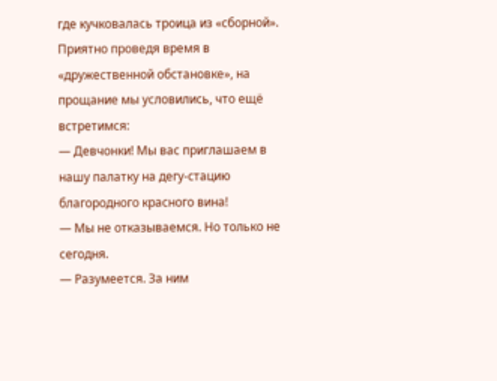где кучковалась троица из «сборной».
Приятно проведя время в «дружественной обстановке», на прощание мы условились, что ещё встретимся:
— Девчонки! Мы вас приглашаем в нашу палатку на дегу-стацию благородного красного вина!
— Мы не отказываемся. Но только не сегодня.
— Разумеется. За ним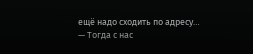ещё надо сходить по адресу…
— Тогда с нас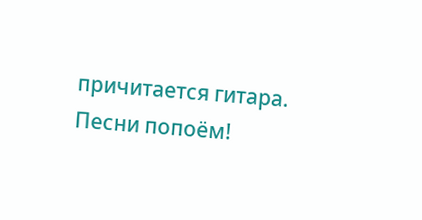причитается гитара. Песни попоём!